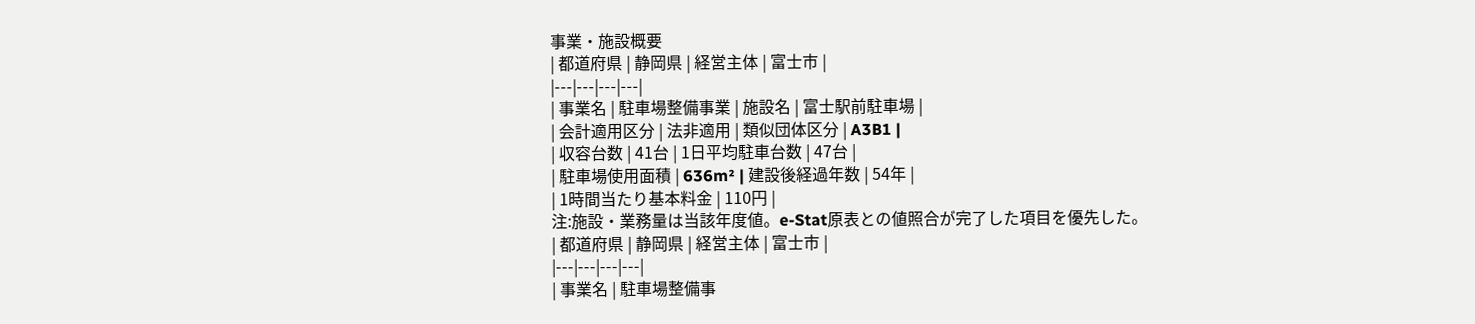事業・施設概要
| 都道府県 | 静岡県 | 経営主体 | 富士市 |
|---|---|---|---|
| 事業名 | 駐車場整備事業 | 施設名 | 富士駅前駐車場 |
| 会計適用区分 | 法非適用 | 類似団体区分 | A3B1 |
| 収容台数 | 41台 | 1日平均駐車台数 | 47台 |
| 駐車場使用面積 | 636m² | 建設後経過年数 | 54年 |
| 1時間当たり基本料金 | 110円 |
注:施設・業務量は当該年度値。e-Stat原表との値照合が完了した項目を優先した。
| 都道府県 | 静岡県 | 経営主体 | 富士市 |
|---|---|---|---|
| 事業名 | 駐車場整備事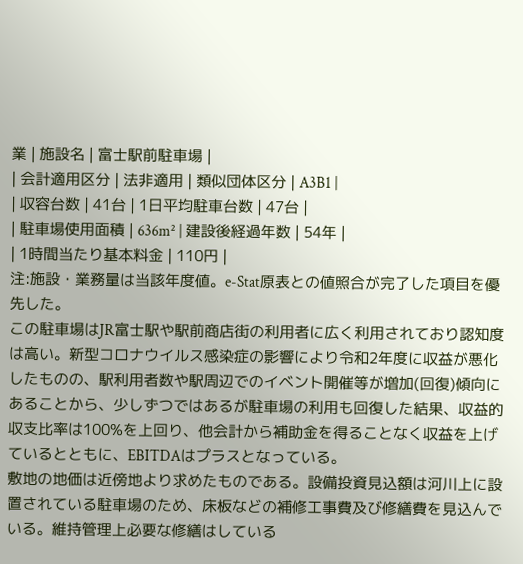業 | 施設名 | 富士駅前駐車場 |
| 会計適用区分 | 法非適用 | 類似団体区分 | A3B1 |
| 収容台数 | 41台 | 1日平均駐車台数 | 47台 |
| 駐車場使用面積 | 636m² | 建設後経過年数 | 54年 |
| 1時間当たり基本料金 | 110円 |
注:施設・業務量は当該年度値。e-Stat原表との値照合が完了した項目を優先した。
この駐車場はJR富士駅や駅前商店街の利用者に広く利用されており認知度は高い。新型コロナウイルス感染症の影響により令和2年度に収益が悪化したものの、駅利用者数や駅周辺でのイベント開催等が増加(回復)傾向にあることから、少しずつではあるが駐車場の利用も回復した結果、収益的収支比率は100%を上回り、他会計から補助金を得ることなく収益を上げているとともに、EBITDAはプラスとなっている。
敷地の地価は近傍地より求めたものである。設備投資見込額は河川上に設置されている駐車場のため、床板などの補修工事費及び修繕費を見込んでいる。維持管理上必要な修繕はしている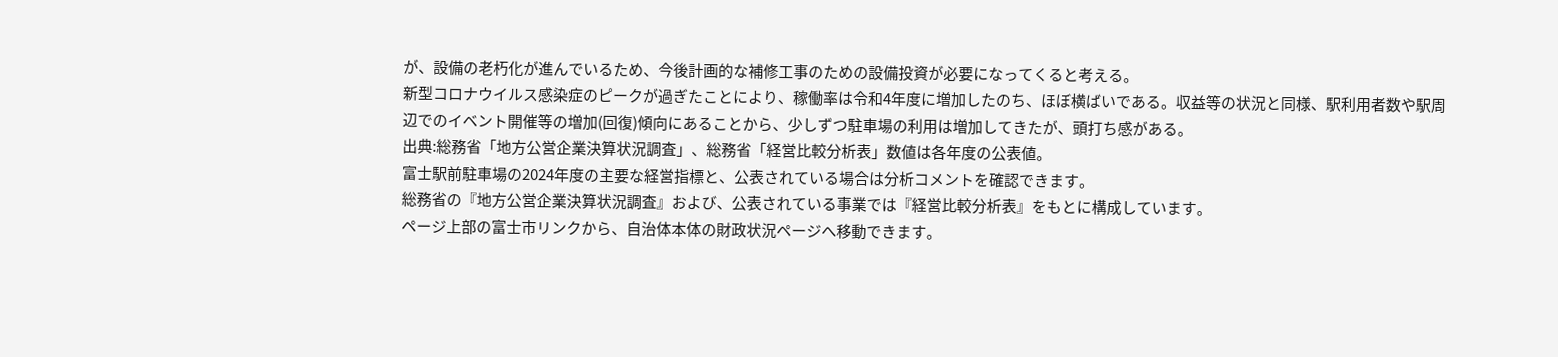が、設備の老朽化が進んでいるため、今後計画的な補修工事のための設備投資が必要になってくると考える。
新型コロナウイルス感染症のピークが過ぎたことにより、稼働率は令和4年度に増加したのち、ほぼ横ばいである。収益等の状況と同様、駅利用者数や駅周辺でのイベント開催等の増加(回復)傾向にあることから、少しずつ駐車場の利用は増加してきたが、頭打ち感がある。
出典:総務省「地方公営企業決算状況調査」、総務省「経営比較分析表」数値は各年度の公表値。
富士駅前駐車場の2024年度の主要な経営指標と、公表されている場合は分析コメントを確認できます。
総務省の『地方公営企業決算状況調査』および、公表されている事業では『経営比較分析表』をもとに構成しています。
ページ上部の富士市リンクから、自治体本体の財政状況ページへ移動できます。